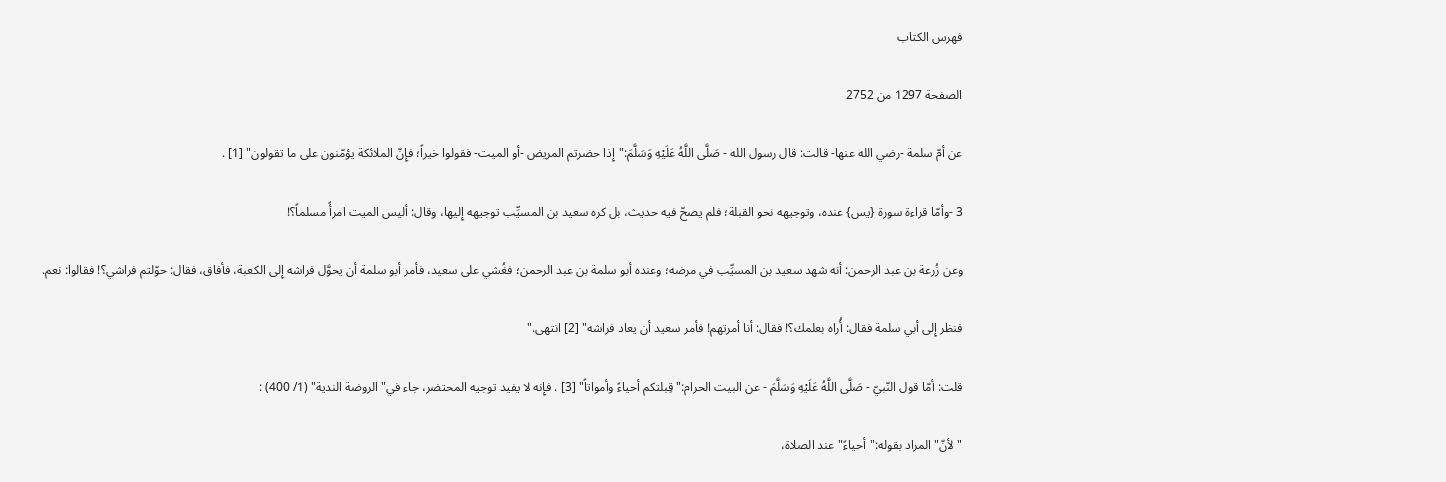فهرس الكتاب

الصفحة 1297 من 2752

عن أمّ سلمة -رضي الله عنها- قالت: قال رسول الله - صَلَّى اللَّهُ عَلَيْهِ وَسَلَّمَ:"إِذا حضرتم المريض -أو الميت- فقولوا خيراً؛ فإِنّ الملائكة يؤمّنون على ما تقولون" [1] .

3 -وأمّا قراءة سورة {يس} عنده، وتوجيهه نحو القبلة؛ فلم يصحّ فيه حديث، بل كره سعيد بن المسيِّب توجيهه إِليها، وقال: أليس الميت امرأً مسلماً؟!

وعن زُرعة بن عبد الرحمن: أنه شهد سعيد بن المسيِّب في مرضه؛ وعنده أبو سلمة بن عبد الرحمن؛ فغُشي على سعيد، فأمر أبو سلمة أن يحوَّل فراشه إِلى الكعبة، فأفاق، فقال: حوّلتم فراشي؟! فقالوا: نعم.

فنظر إِلى أبي سلمة فقال: أُراه بعلمك؟! فقال: أنا أمرتهم! فأمر سعيد أن يعاد فراشه" [2] انتهى."

قلت: أمّا قول النّبيّ - صَلَّى اللَّهُ عَلَيْهِ وَسَلَّمَ - عن البيت الحرام:"قِبلتكم أحياءً وأمواتاً" [3] . فإِنه لا يفيد توجيه المحتضر، جاء في"الروضة الندية" (1/ 400) :

"لأنّ"المراد بقوله:"أحياءً"عند الصلاة،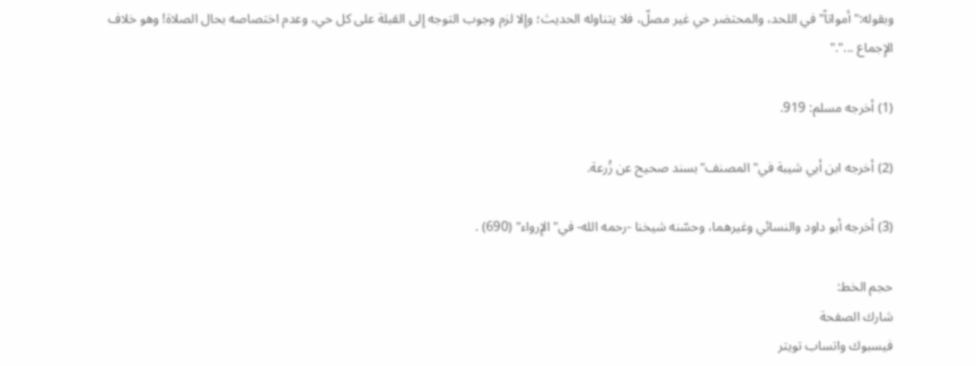وبقوله:"أمواتاً"في اللحد، والمحتضر حي غير مصلّ، فلا يتناوله الحديث؛ وإِلا لزم وجوب التوجه إِلى القبلة على كل حي، وعدم اختصاصه بحال الصلاة! وهو خلاف الإِجماع ..."."

(1) أخرجه مسلم: 919.

(2) أخرجه ابن أبي شيبة في"المصنف"بسند صحيح عن زُرعة.

(3) أخرجه أبو داود والنسائي وغيرهما، وحسّنه شيخنا -رحمه الله- في"الإِرواء" (690) .

حجم الخط:
شارك الصفحة
فيسبوك واتساب تويتر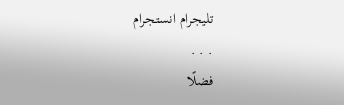تليجرام انستجرام
. . .
فضلًا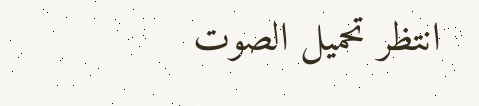انتظر تحميل الصوت